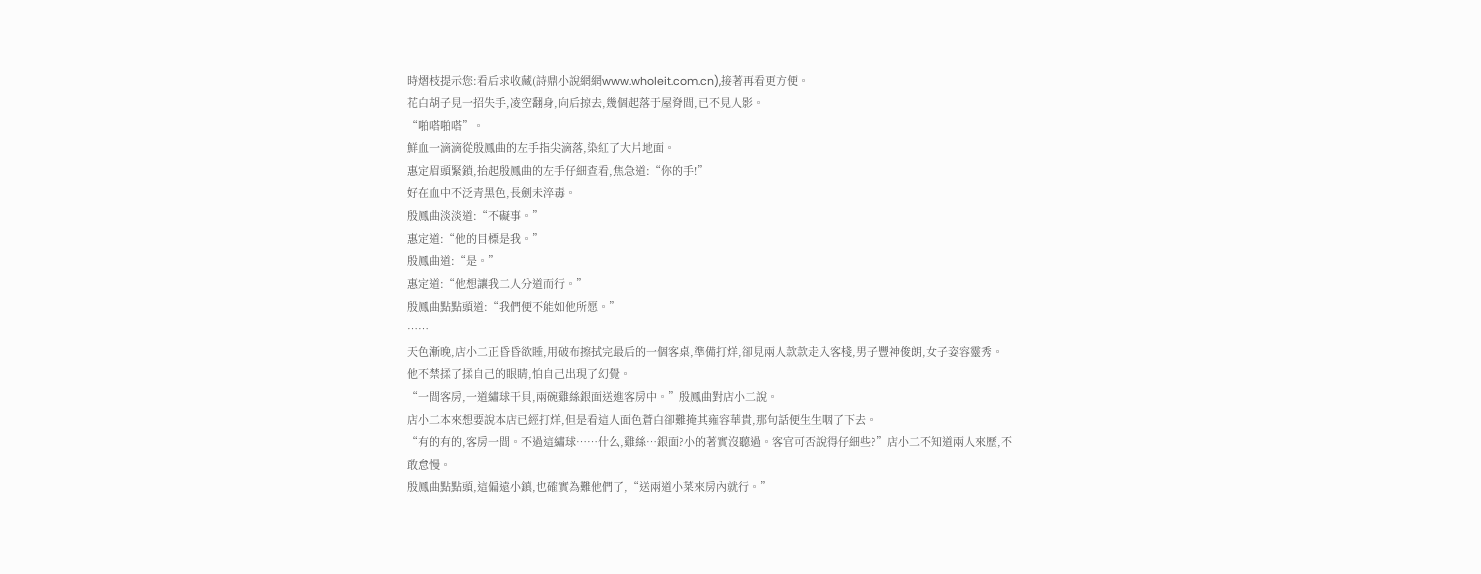時熠枝提示您:看后求收藏(詩鼎小說網網www.wholeit.com.cn),接著再看更方便。
花白胡子見一招失手,凌空翻身,向后掠去,幾個起落于屋脊間,已不見人影。
“啪嗒啪嗒”。
鮮血一滴滴從殷鳳曲的左手指尖滴落,染紅了大片地面。
惠定眉頭緊鎖,抬起殷鳳曲的左手仔細查看,焦急道:“你的手!”
好在血中不泛青黑色,長劍未淬毒。
殷鳳曲淡淡道:“不礙事。”
惠定道:“他的目標是我。”
殷鳳曲道:“是。”
惠定道:“他想讓我二人分道而行。”
殷鳳曲點點頭道:“我們便不能如他所愿。”
……
天色漸晚,店小二正昏昏欲睡,用破布擦拭完最后的一個客桌,準備打烊,卻見兩人款款走入客棧,男子豐神俊朗,女子姿容靈秀。
他不禁揉了揉自己的眼睛,怕自己出現了幻覺。
“一間客房,一道繡球干貝,兩碗雞絲銀面送進客房中。”殷鳳曲對店小二說。
店小二本來想要說本店已經打烊,但是看這人面色蒼白卻難掩其雍容華貴,那句話便生生咽了下去。
“有的有的,客房一間。不過這繡球……什么,雞絲…銀面?小的著實沒聽過。客官可否說得仔細些?”店小二不知道兩人來歷,不敢怠慢。
殷鳳曲點點頭,這偏遠小鎮,也確實為難他們了,“送兩道小菜來房內就行。”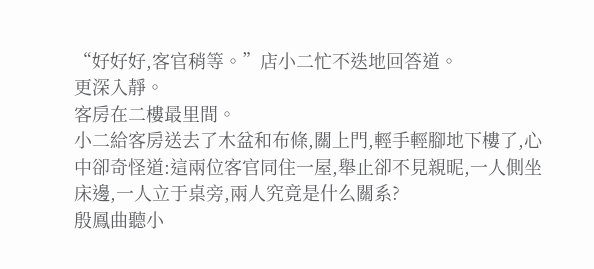“好好好,客官稍等。”店小二忙不迭地回答道。
更深入靜。
客房在二樓最里間。
小二給客房送去了木盆和布條,關上門,輕手輕腳地下樓了,心中卻奇怪道:這兩位客官同住一屋,舉止卻不見親昵,一人側坐床邊,一人立于桌旁,兩人究竟是什么關系?
殷鳳曲聽小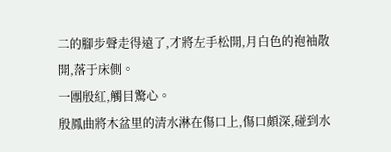二的腳步聲走得遠了,才將左手松開,月白色的袍袖散開,落于床側。
一團殷紅,觸目驚心。
殷鳳曲將木盆里的清水淋在傷口上,傷口頗深,碰到水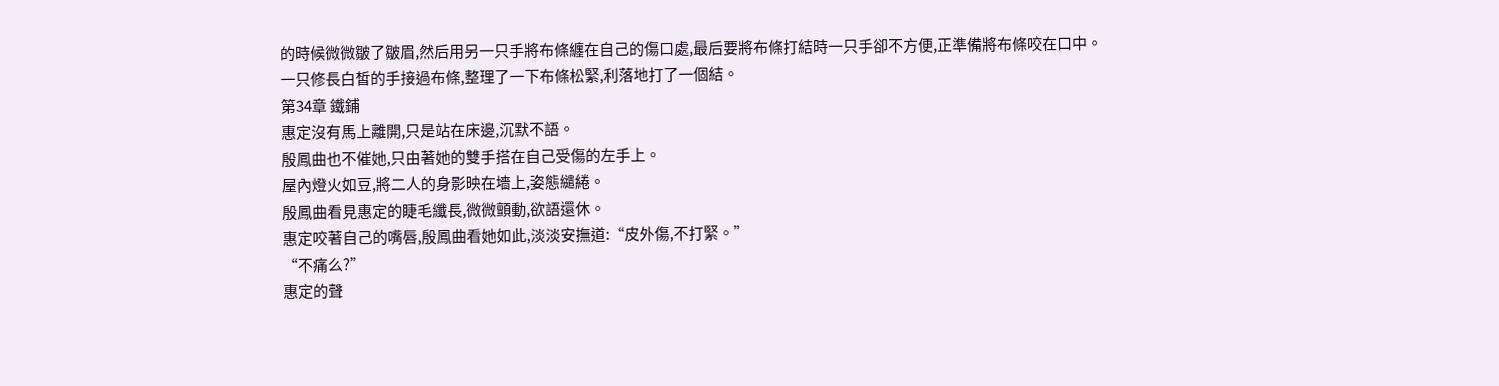的時候微微皺了皺眉,然后用另一只手將布條纏在自己的傷口處,最后要將布條打結時一只手卻不方便,正準備將布條咬在口中。
一只修長白皙的手接過布條,整理了一下布條松緊,利落地打了一個結。
第34章 鐵鋪
惠定沒有馬上離開,只是站在床邊,沉默不語。
殷鳳曲也不催她,只由著她的雙手搭在自己受傷的左手上。
屋內燈火如豆,將二人的身影映在墻上,姿態繾綣。
殷鳳曲看見惠定的睫毛纖長,微微顫動,欲語還休。
惠定咬著自己的嘴唇,殷鳳曲看她如此,淡淡安撫道:“皮外傷,不打緊。”
“不痛么?”
惠定的聲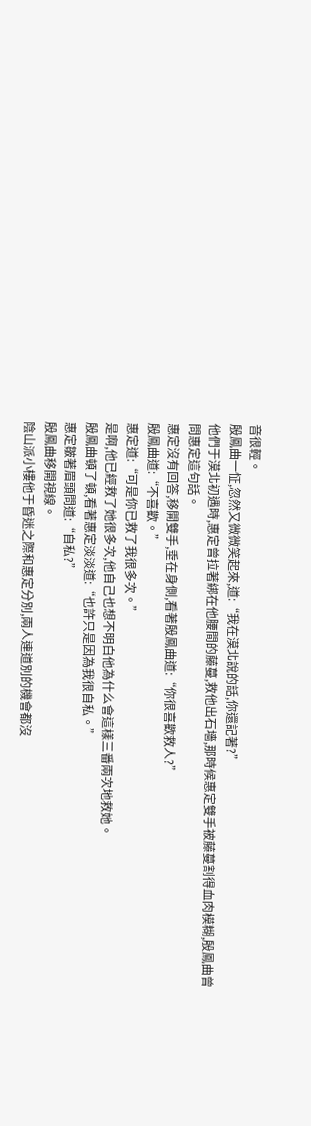音很輕。
殷鳳曲一怔,忽然又微微笑起來,道:“我在漠北說的話,你還記著?”
他們于漠北初遇時,惠定曾拉著綁在他腰間的藤蔓,救他出石墻,那時候惠定雙手被藤蔓割得血肉模糊,殷鳳曲曾問惠定這句話。
惠定沒有回答,移開雙手,垂在身側,看著殷鳳曲道:“你很喜歡救人?”
殷鳳曲道:“不喜歡。”
惠定道:“可是你已救了我很多次。”
是啊,他已經救了她很多次,他自己也想不明白他為什么會這樣三番兩次地救她。
殷鳳曲頓了頓,看著惠定淡淡道:“也許只是因為我很自私。”
惠定皺著眉頭問道:“自私?”
殷鳳曲移開視線。
陰山派小樓他于昏迷之際和惠定分別,兩人連道別的機會都沒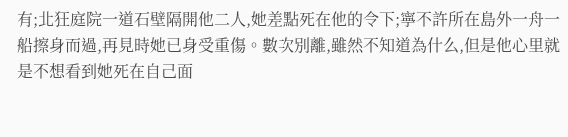有;北狂庭院一道石壁隔開他二人,她差點死在他的令下;寧不許所在島外一舟一船擦身而過,再見時她已身受重傷。數次別離,雖然不知道為什么,但是他心里就是不想看到她死在自己面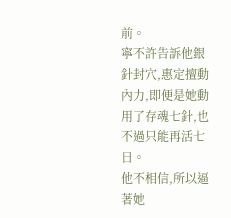前。
寧不許告訴他銀針封穴,惠定擅動內力,即便是她動用了存魂七針,也不過只能再活七日。
他不相信,所以逼著她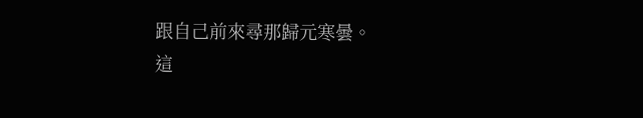跟自己前來尋那歸元寒曇。
這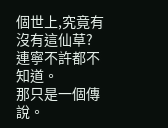個世上,究竟有沒有這仙草?
連寧不許都不知道。
那只是一個傳說。